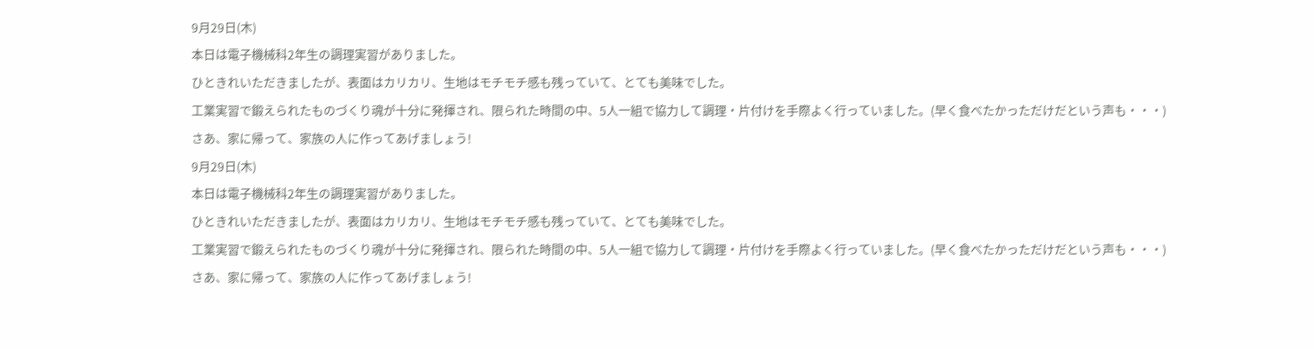9月29日(木)
本日は電子機械科2年生の調理実習がありました。
ひときれいただきましたが、表面はカリカリ、生地はモチモチ感も残っていて、とても美味でした。
工業実習で鍛えられたものづくり魂が十分に発揮され、限られた時間の中、5人一組で協力して調理・片付けを手際よく行っていました。(早く食べたかっただけだという声も・・・)
さあ、家に帰って、家族の人に作ってあげましょう!
9月29日(木)
本日は電子機械科2年生の調理実習がありました。
ひときれいただきましたが、表面はカリカリ、生地はモチモチ感も残っていて、とても美味でした。
工業実習で鍛えられたものづくり魂が十分に発揮され、限られた時間の中、5人一組で協力して調理・片付けを手際よく行っていました。(早く食べたかっただけだという声も・・・)
さあ、家に帰って、家族の人に作ってあげましょう!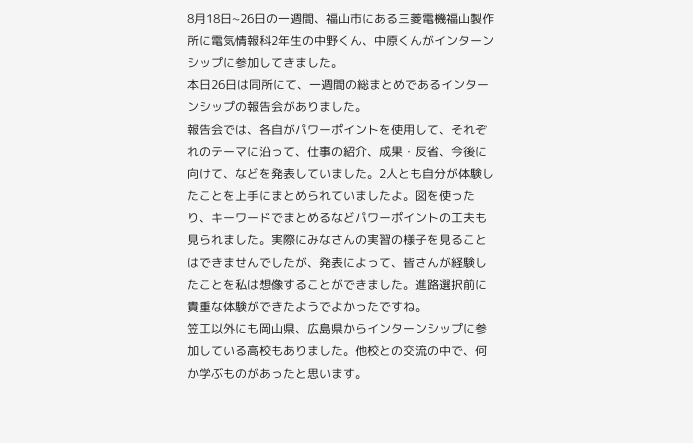8月18日~26日の一週間、福山市にある三菱電機福山製作所に電気情報科2年生の中野くん、中原くんがインターンシップに参加してきました。
本日26日は同所にて、一週間の総まとめであるインターンシップの報告会がありました。
報告会では、各自がパワーポイントを使用して、それぞれのテーマに沿って、仕事の紹介、成果・反省、今後に向けて、などを発表していました。2人とも自分が体験したことを上手にまとめられていましたよ。図を使ったり、キーワードでまとめるなどパワーポイントの工夫も見られました。実際にみなさんの実習の様子を見ることはできませんでしたが、発表によって、皆さんが経験したことを私は想像することができました。進路選択前に貴重な体験ができたようでよかったですね。
笠工以外にも岡山県、広島県からインターンシップに参加している高校もありました。他校との交流の中で、何か学ぶものがあったと思います。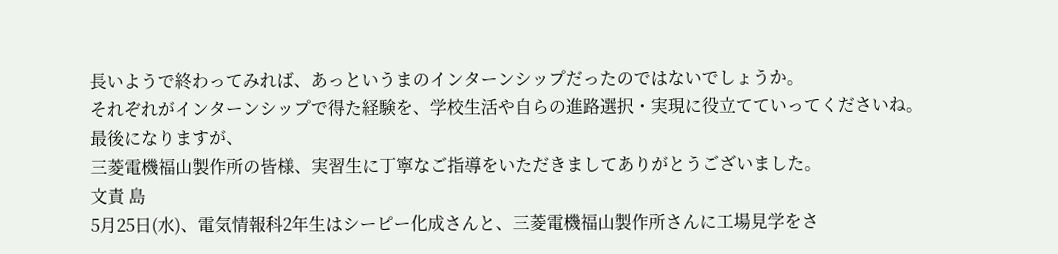長いようで終わってみれば、あっというまのインターンシップだったのではないでしょうか。
それぞれがインターンシップで得た経験を、学校生活や自らの進路選択・実現に役立てていってくださいね。
最後になりますが、
三菱電機福山製作所の皆様、実習生に丁寧なご指導をいただきましてありがとうございました。
文責 島
5月25日(水)、電気情報科2年生はシーピー化成さんと、三菱電機福山製作所さんに工場見学をさ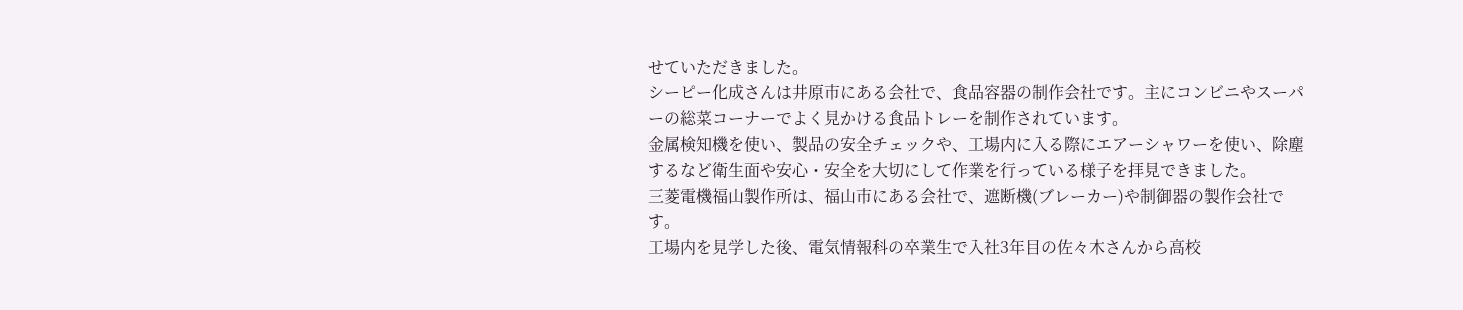せていただきました。
シーピー化成さんは井原市にある会社で、食品容器の制作会社です。主にコンビニやスーパーの総菜コーナーでよく見かける食品トレーを制作されています。
金属検知機を使い、製品の安全チェックや、工場内に入る際にエアーシャワーを使い、除塵するなど衛生面や安心・安全を大切にして作業を行っている様子を拝見できました。
三菱電機福山製作所は、福山市にある会社で、遮断機(ブレーカー)や制御器の製作会社です。
工場内を見学した後、電気情報科の卒業生で入社3年目の佐々木さんから高校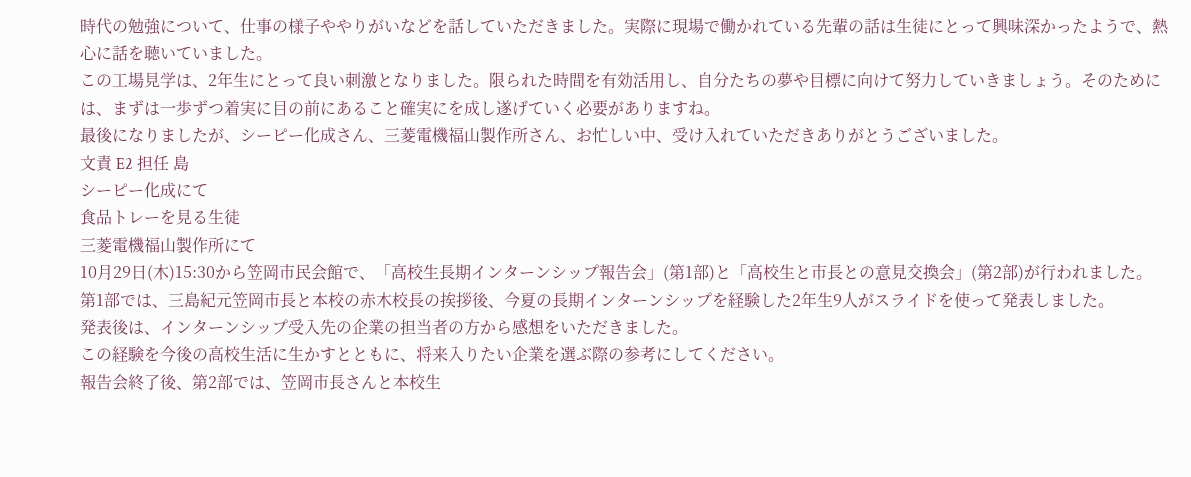時代の勉強について、仕事の様子ややりがいなどを話していただきました。実際に現場で働かれている先輩の話は生徒にとって興味深かったようで、熱心に話を聴いていました。
この工場見学は、2年生にとって良い刺激となりました。限られた時間を有効活用し、自分たちの夢や目標に向けて努力していきましょう。そのためには、まずは一歩ずつ着実に目の前にあること確実にを成し遂げていく必要がありますね。
最後になりましたが、シーピー化成さん、三菱電機福山製作所さん、お忙しい中、受け入れていただきありがとうございました。
文責 E2 担任 島
シーピー化成にて
食品トレーを見る生徒
三菱電機福山製作所にて
10月29日(木)15:30から笠岡市民会館で、「高校生長期インターンシップ報告会」(第1部)と「高校生と市長との意見交換会」(第2部)が行われました。
第1部では、三島紀元笠岡市長と本校の赤木校長の挨拶後、今夏の長期インターンシップを経験した2年生9人がスライドを使って発表しました。
発表後は、インターンシップ受入先の企業の担当者の方から感想をいただきました。
この経験を今後の高校生活に生かすとともに、将来入りたい企業を選ぶ際の参考にしてください。
報告会終了後、第2部では、笠岡市長さんと本校生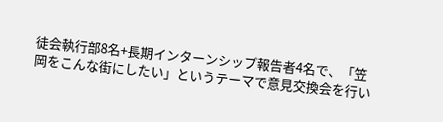徒会執行部8名+長期インターンシップ報告者4名で、「笠岡をこんな街にしたい」というテーマで意見交換会を行い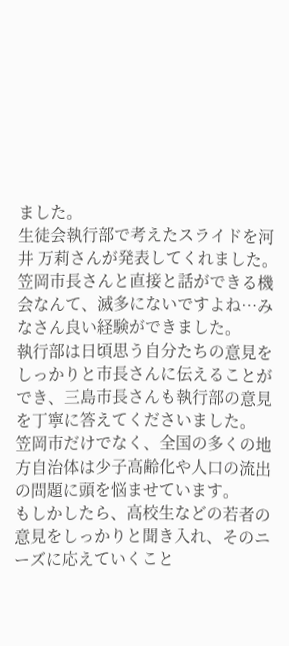ました。
生徒会執行部で考えたスライドを河井 万莉さんが発表してくれました。
笠岡市長さんと直接と話ができる機会なんて、滅多にないですよね…みなさん良い経験ができました。
執行部は日頃思う自分たちの意見をしっかりと市長さんに伝えることができ、三島市長さんも執行部の意見を丁寧に答えてくださいました。
笠岡市だけでなく、全国の多くの地方自治体は少子高齢化や人口の流出の問題に頭を悩ませています。
もしかしたら、高校生などの若者の意見をしっかりと聞き入れ、そのニーズに応えていくこと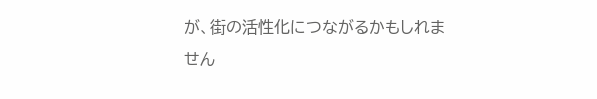が、街の活性化につながるかもしれません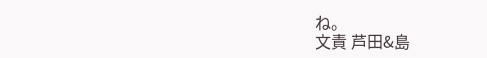ね。
文責 芦田&島